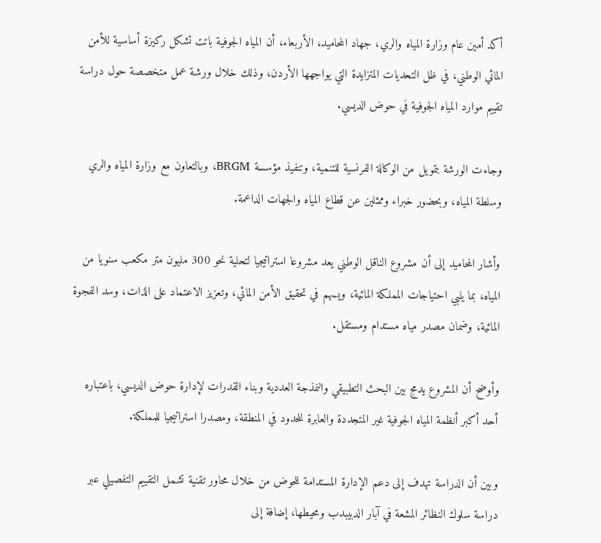أكد أمين عام وزارة المياه والري، جهاد المحاميد، الأربعاء، أن المياه الجوفية باتت تشكل ركيزة أساسية للأمن المائي الوطني، في ظل التحديات المتزايدة التي يواجهها الأردن، وذلك خلال ورشة عمل متخصصة حول دراسة تقييم موارد المياه الجوفية في حوض الديسي.

وجاءت الورشة بتمويل من الوكالة الفرنسية للتنمية، وتنفيذ مؤسسة BRGM، وبالتعاون مع وزارة المياه والري وسلطة المياه، وبحضور خبراء وممثلين عن قطاع المياه والجهات الداعمة.

وأشار المحاميد إلى أن مشروع الناقل الوطني يعد مشروعا استراتيجيا لتحلية نحو 300 مليون متر مكعب سنويا من المياه، بما يلبي احتياجات المملكة المائية، ويسهم في تحقيق الأمن المائي، وتعزيز الاعتماد على الذات، وسد الفجوة المائية، وضمان مصدر مياه مستدام ومستقل.

وأوضح أن المشروع يدمج بين البحث التطبيقي والنمذجة العددية وبناء القدرات لإدارة حوض الديسي، باعتباره أحد أكبر أنظمة المياه الجوفية غير المتجددة والعابرة للحدود في المنطقة، ومصدرا استراتيجيا للمملكة.

وبين أن الدراسة تهدف إلى دعم الإدارة المستدامة للحوض من خلال محاور تقنية تشمل التقييم التفصيلي عبر دراسة سلوك النظائر المشعة في آبار الدبيبدب ومحيطها، إضافة إلى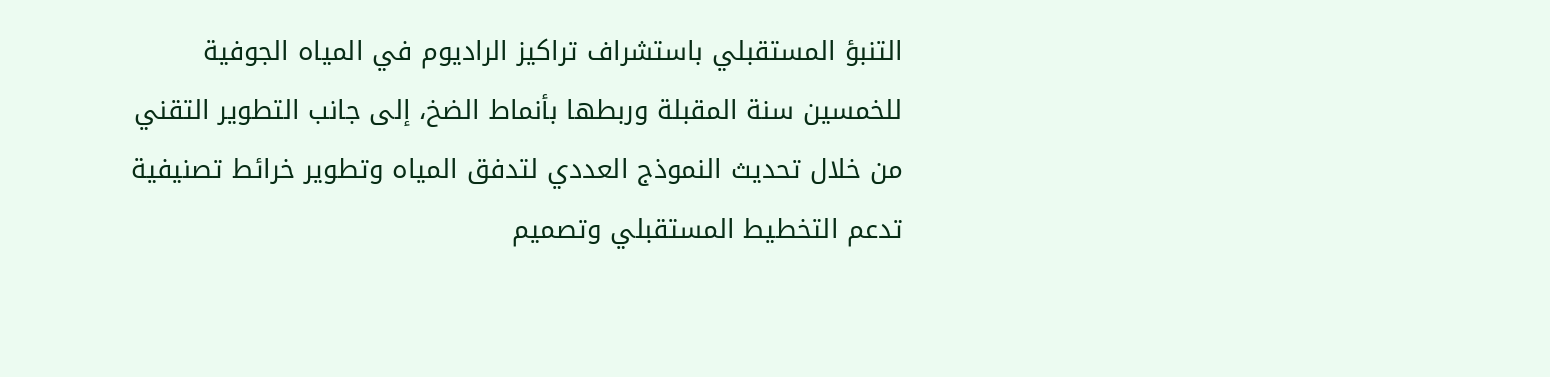التنبؤ المستقبلي باستشراف تراكيز الراديوم في المياه الجوفية للخمسين سنة المقبلة وربطها بأنماط الضخ، إلى جانب التطوير التقني من خلال تحديث النموذج العددي لتدفق المياه وتطوير خرائط تصنيفية تدعم التخطيط المستقبلي وتصميم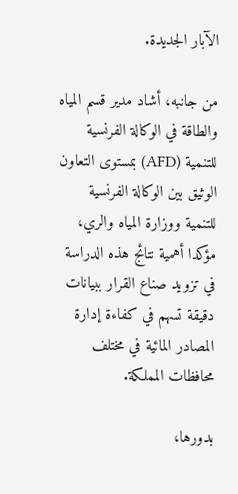الآبار الجديدة.

من جانبه، أشاد مدير قسم المياه والطاقة في الوكالة الفرنسية للتنمية (AFD) بمستوى التعاون الوثيق بين الوكالة الفرنسية للتنمية ووزارة المياه والري، مؤكدا أهمية نتائج هذه الدراسة في تزويد صناع القرار ببيانات دقيقة تسهم في كفاءة إدارة المصادر المائية في مختلف محافظات المملكة.

بدورها،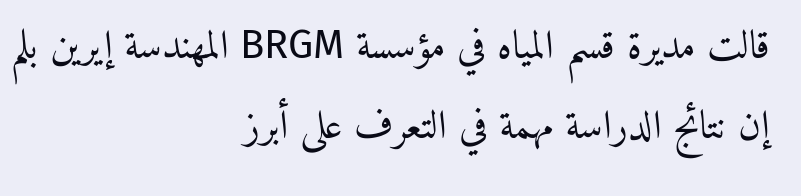قالت مديرة قسم المياه في مؤسسة BRGM المهندسة إيرين بلم إن نتائج الدراسة مهمة في التعرف على أبرز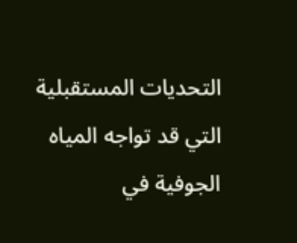التحديات المستقبلية التي قد تواجه المياه الجوفية في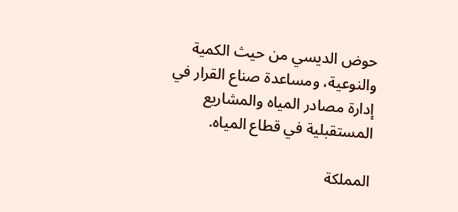حوض الديسي من حيث الكمية والنوعية، ومساعدة صناع القرار في إدارة مصادر المياه والمشاريع المستقبلية في قطاع المياه.

المملكة